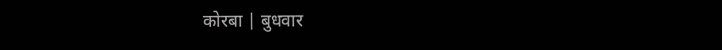कोरबा | बुधवार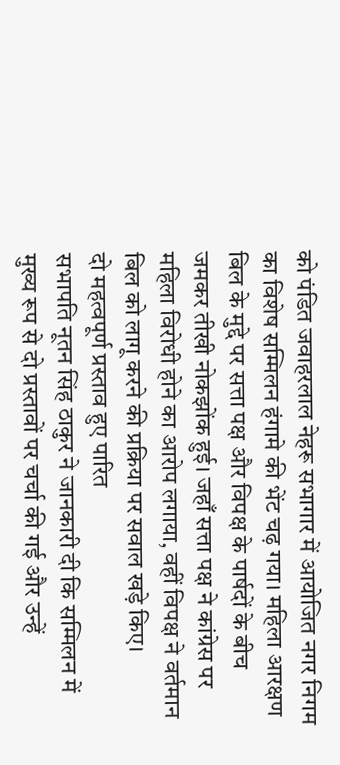को पंडित जवाहरलाल नेहरू सभागार में आयोजित नगर निगम का विशेष सम्मिलन हंगामे की भेंट चढ़ गया। महिला आरक्षण बिल के मुद्दे पर सत्ता पक्ष और विपक्ष के पार्षदों के बीच जमकर तीखी नोकझोंक हुई। जहाँ सत्ता पक्ष ने कांग्रेस पर महिला विरोधी होने का आरोप लगाया, वहीं विपक्ष ने वर्तमान बिल को लागू करने की प्रक्रिया पर सवाल खड़े किए।
दो महत्वपूर्ण प्रस्ताव हुए पारित
सभापति नूतन सिंह ठाकुर ने जानकारी दी कि सम्मिलन में मुख्य रूप से दो प्रस्तावों पर चर्चा की गई और उन्हें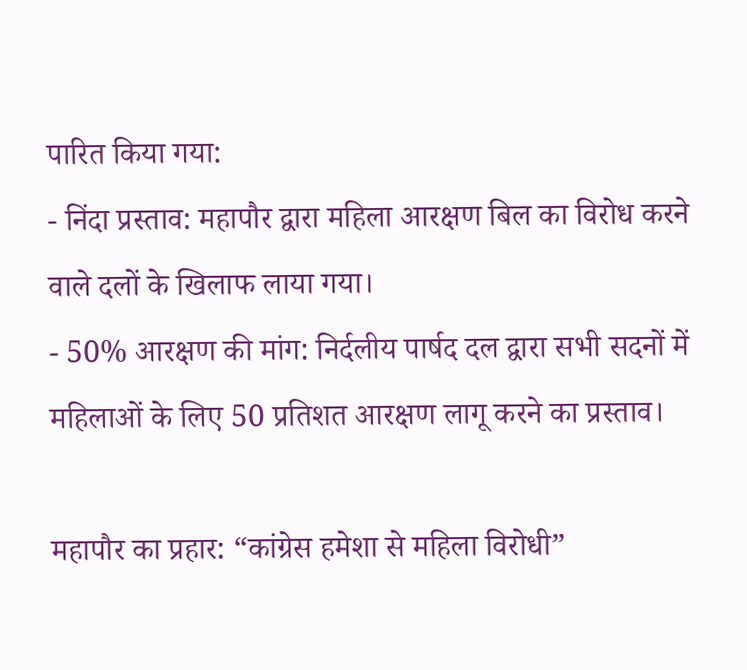पारित किया गया:
- निंदा प्रस्ताव: महापौर द्वारा महिला आरक्षण बिल का विरोध करने वाले दलों के खिलाफ लाया गया।
- 50% आरक्षण की मांग: निर्दलीय पार्षद दल द्वारा सभी सदनों में महिलाओं के लिए 50 प्रतिशत आरक्षण लागू करने का प्रस्ताव।

महापौर का प्रहार: “कांग्रेस हमेशा से महिला विरोधी”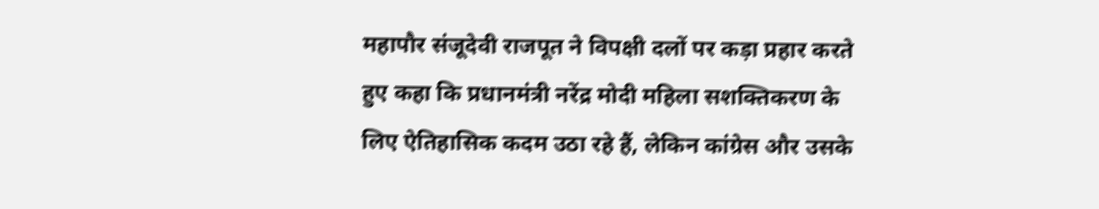महापौर संजूदेवी राजपूत ने विपक्षी दलों पर कड़ा प्रहार करते हुए कहा कि प्रधानमंत्री नरेंद्र मोदी महिला सशक्तिकरण के लिए ऐतिहासिक कदम उठा रहे हैं, लेकिन कांग्रेस और उसके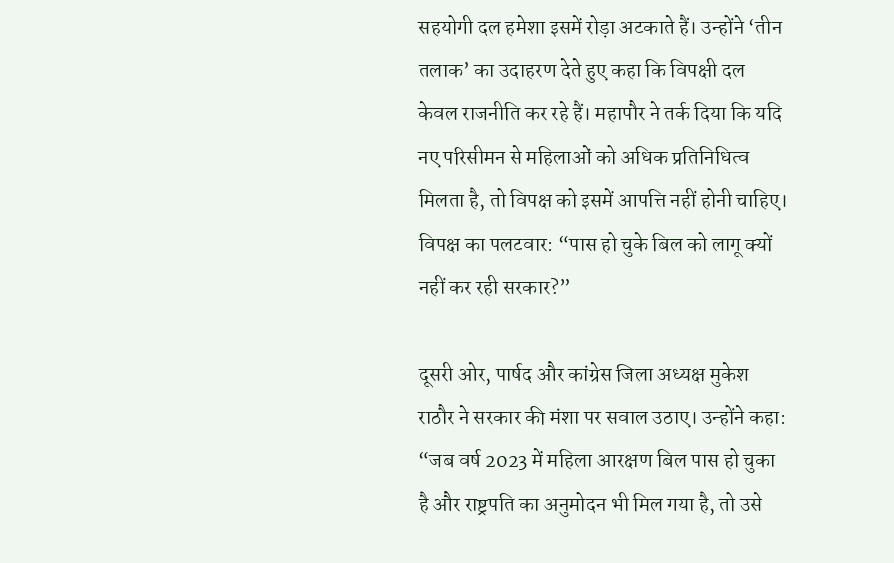सहयोगी दल हमेशा इसमें रोड़ा अटकाते हैं। उन्होंने ‘तीन तलाक’ का उदाहरण देते हुए कहा कि विपक्षी दल केवल राजनीति कर रहे हैं। महापौर ने तर्क दिया कि यदि नए परिसीमन से महिलाओं को अधिक प्रतिनिधित्व मिलता है, तो विपक्ष को इसमें आपत्ति नहीं होनी चाहिए।
विपक्ष का पलटवार: “पास हो चुके बिल को लागू क्यों नहीं कर रही सरकार?”

दूसरी ओर, पार्षद और कांग्रेस जिला अध्यक्ष मुकेश राठौर ने सरकार की मंशा पर सवाल उठाए। उन्होंने कहा:
“जब वर्ष 2023 में महिला आरक्षण बिल पास हो चुका है और राष्ट्रपति का अनुमोदन भी मिल गया है, तो उसे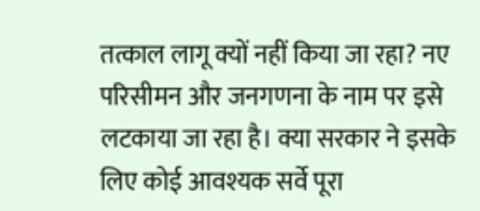तत्काल लागू क्यों नहीं किया जा रहा? नए परिसीमन और जनगणना के नाम पर इसे लटकाया जा रहा है। क्या सरकार ने इसके लिए कोई आवश्यक सर्वे पूरा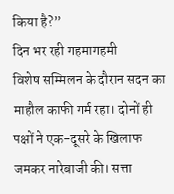किया है?”
दिन भर रही गहमागहमी
विशेष सम्मिलन के दौरान सदन का माहौल काफी गर्म रहा। दोनों ही पक्षों ने एक-दूसरे के खिलाफ जमकर नारेबाजी की। सत्ता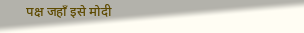पक्ष जहाँ इसे मोदी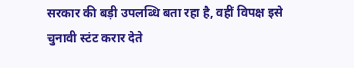सरकार की बड़ी उपलब्धि बता रहा है, वहीं विपक्ष इसे चुनावी स्टंट करार देते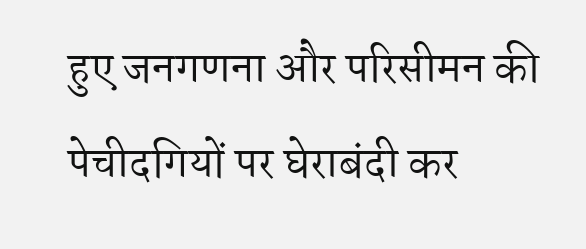हुए जनगणना और परिसीमन की पेचीदगियों पर घेराबंदी कर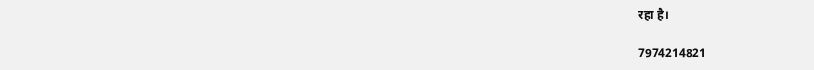रहा है।

7974214821